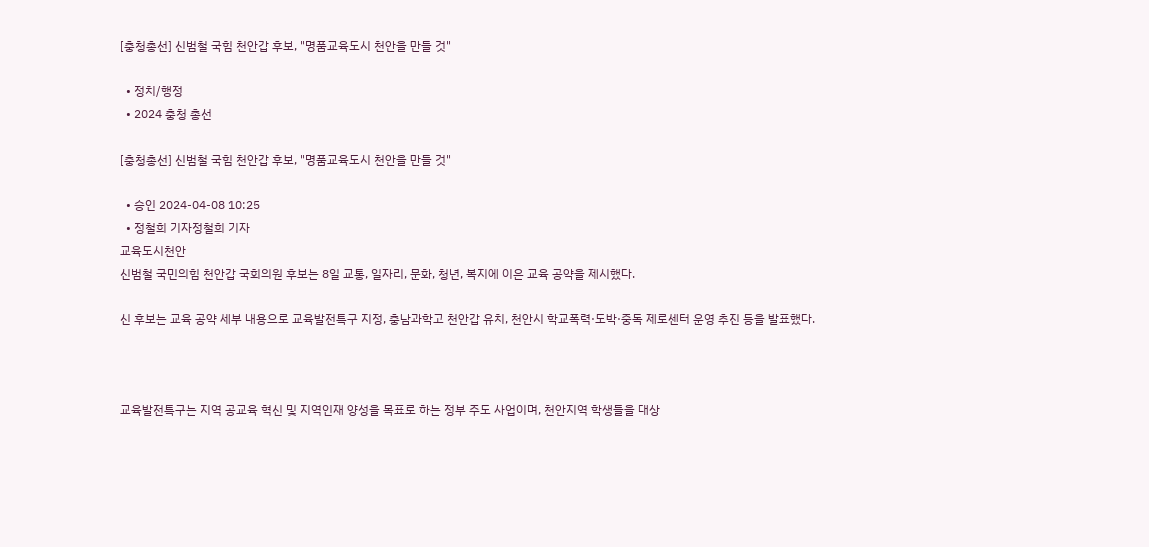[충청총선] 신범철 국힘 천안갑 후보, "명품교육도시 천안을 만들 것"

  • 정치/행정
  • 2024 충청 총선

[충청총선] 신범철 국힘 천안갑 후보, "명품교육도시 천안을 만들 것"

  • 승인 2024-04-08 10:25
  • 정철희 기자정철희 기자
교육도시천안
신범철 국민의힘 천안갑 국회의원 후보는 8일 교통, 일자리, 문화, 청년, 복지에 이은 교육 공약을 제시했다.

신 후보는 교육 공약 세부 내용으로 교육발전특구 지정, 충남과학고 천안갑 유치, 천안시 학교폭력·도박·중독 제로센터 운영 추진 등을 발표했다.



교육발전특구는 지역 공교육 혁신 및 지역인재 양성을 목표로 하는 정부 주도 사업이며, 천안지역 학생들을 대상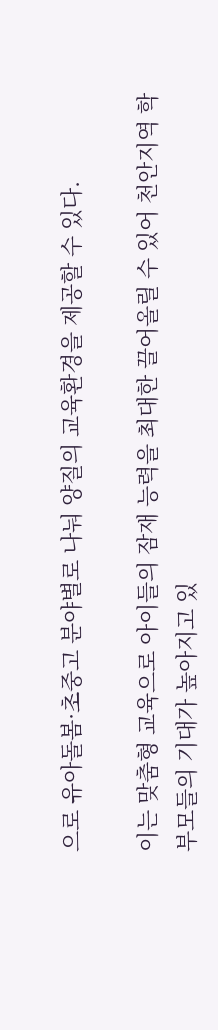으로 유아돌봄·초중고 분야별로 나눠 양질의 교육환경을 제공할 수 있다.

이는 맞춤형 교육으로 아이들의 잠재 능력을 최대한 끌어올릴 수 있어 천안지역 학부모들의 기대가 높아지고 있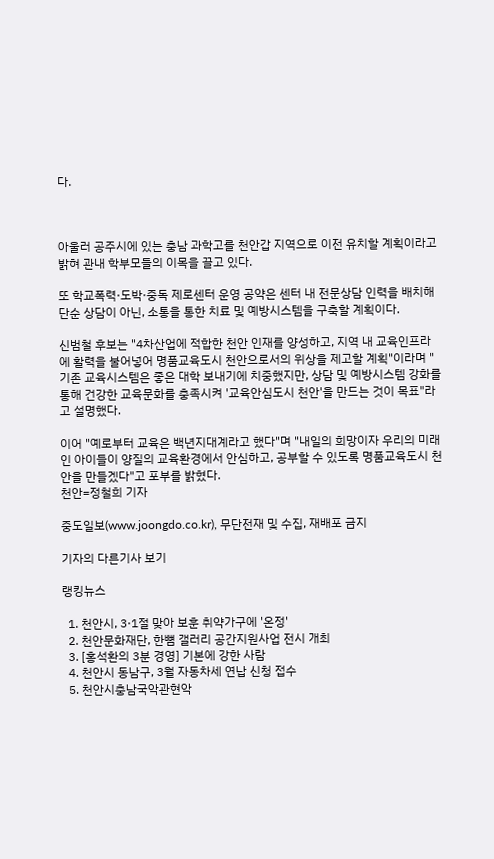다.



아울러 공주시에 있는 충남 과학고를 천안갑 지역으로 이전 유치할 계획이라고 밝혀 관내 학부모들의 이목을 끌고 있다.

또 학교폭력·도박·중독 제로센터 운영 공약은 센터 내 전문상담 인력을 배치해 단순 상담이 아닌, 소통을 통한 치료 및 예방시스템을 구축할 계획이다.

신범철 후보는 "4차산업에 적합한 천안 인재를 양성하고, 지역 내 교육인프라에 활력을 불어넣어 명품교육도시 천안으로서의 위상을 제고할 계획"이라며 "기존 교육시스템은 좋은 대학 보내기에 치중했지만, 상담 및 예방시스템 강화를 통해 건강한 교육문화를 충족시켜 '교육안심도시 천안'을 만드는 것이 목표"라고 설명했다.

이어 "예로부터 교육은 백년지대계라고 했다"며 "내일의 희망이자 우리의 미래인 아이들이 양질의 교육환경에서 안심하고, 공부할 수 있도록 명품교육도시 천안을 만들겠다"고 포부를 밝혔다.
천안=정철희 기자

중도일보(www.joongdo.co.kr), 무단전재 및 수집, 재배포 금지

기자의 다른기사 보기

랭킹뉴스

  1. 천안시, 3·1절 맞아 보훈 취약가구에 '온정'
  2. 천안문화재단, 한뼘 갤러리 공간지원사업 전시 개최
  3. [홍석환의 3분 경영] 기본에 강한 사람
  4. 천안시 동남구, 3월 자동차세 연납 신청 접수
  5. 천안시충남국악관현악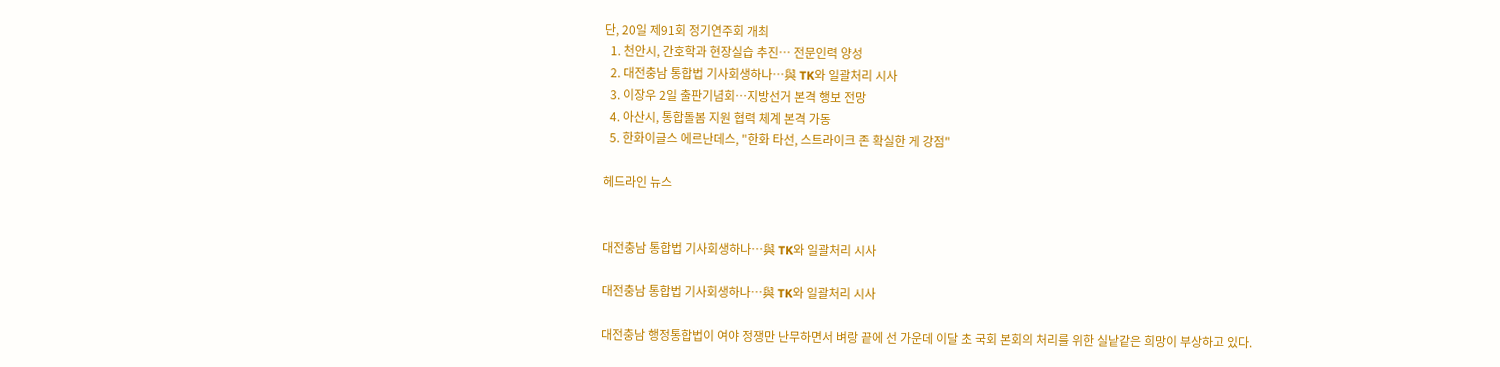단, 20일 제91회 정기연주회 개최
  1. 천안시, 간호학과 현장실습 추진… 전문인력 양성
  2. 대전충남 통합법 기사회생하나…與 TK와 일괄처리 시사
  3. 이장우 2일 출판기념회…지방선거 본격 행보 전망
  4. 아산시, 통합돌봄 지원 협력 체계 본격 가동
  5. 한화이글스 에르난데스, "한화 타선, 스트라이크 존 확실한 게 강점"

헤드라인 뉴스


대전충남 통합법 기사회생하나…與 TK와 일괄처리 시사

대전충남 통합법 기사회생하나…與 TK와 일괄처리 시사

대전충남 행정통합법이 여야 정쟁만 난무하면서 벼랑 끝에 선 가운데 이달 초 국회 본회의 처리를 위한 실낱같은 희망이 부상하고 있다.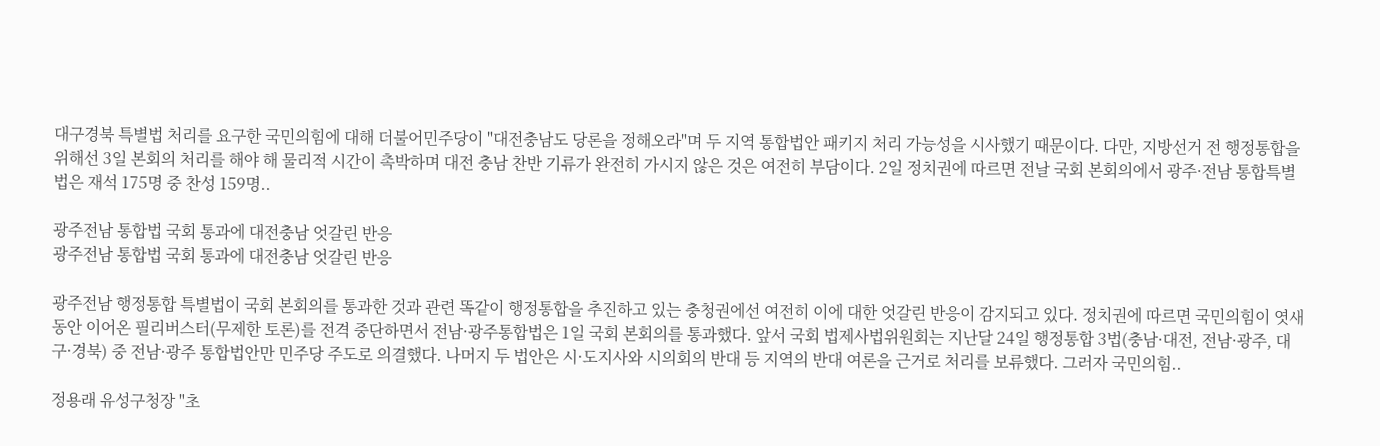대구경북 특별법 처리를 요구한 국민의힘에 대해 더불어민주당이 "대전충남도 당론을 정해오라"며 두 지역 통합법안 패키지 처리 가능성을 시사했기 때문이다. 다만, 지방선거 전 행정통합을 위해선 3일 본회의 처리를 해야 해 물리적 시간이 촉박하며 대전 충남 찬반 기류가 완전히 가시지 않은 것은 여전히 부담이다. 2일 정치권에 따르면 전날 국회 본회의에서 광주·전남 통합특별법은 재석 175명 중 찬성 159명..

광주전남 통합법 국회 통과에 대전충남 엇갈린 반응
광주전남 통합법 국회 통과에 대전충남 엇갈린 반응

광주전남 행정통합 특별법이 국회 본회의를 통과한 것과 관련 똑같이 행정통합을 추진하고 있는 충청권에선 여전히 이에 대한 엇갈린 반응이 감지되고 있다. 정치권에 따르면 국민의힘이 엿새 동안 이어온 필리버스터(무제한 토론)를 전격 중단하면서 전남·광주통합법은 1일 국회 본회의를 통과했다. 앞서 국회 법제사법위원회는 지난달 24일 행정통합 3법(충남·대전, 전남·광주, 대구·경북) 중 전남·광주 통합법안만 민주당 주도로 의결했다. 나머지 두 법안은 시·도지사와 시의회의 반대 등 지역의 반대 여론을 근거로 처리를 보류했다. 그러자 국민의힘..

정용래 유성구청장 "초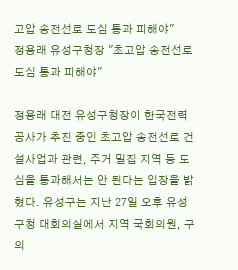고압 송전선로 도심 통과 피해야"
정용래 유성구청장 "초고압 송전선로 도심 통과 피해야"

정용래 대전 유성구청장이 한국전력공사가 추진 중인 초고압 송전선로 건설사업과 관련, 주거 밀집 지역 등 도심을 통과해서는 안 된다는 입장을 밝혔다. 유성구는 지난 27일 오후 유성구청 대회의실에서 지역 국회의원, 구의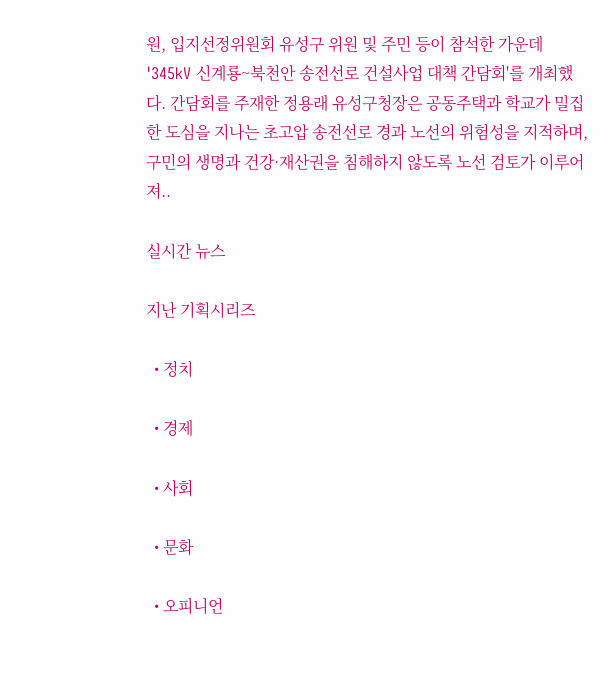원, 입지선정위원회 유성구 위원 및 주민 등이 참석한 가운데 '345kV 신계룡~북천안 송전선로 건설사업 대책 간담회'를 개최했다. 간담회를 주재한 정용래 유성구청장은 공동주택과 학교가 밀집한 도심을 지나는 초고압 송전선로 경과 노선의 위험성을 지적하며, 구민의 생명과 건강·재산권을 침해하지 않도록 노선 검토가 이루어져..

실시간 뉴스

지난 기획시리즈

  • 정치

  • 경제

  • 사회

  • 문화

  • 오피니언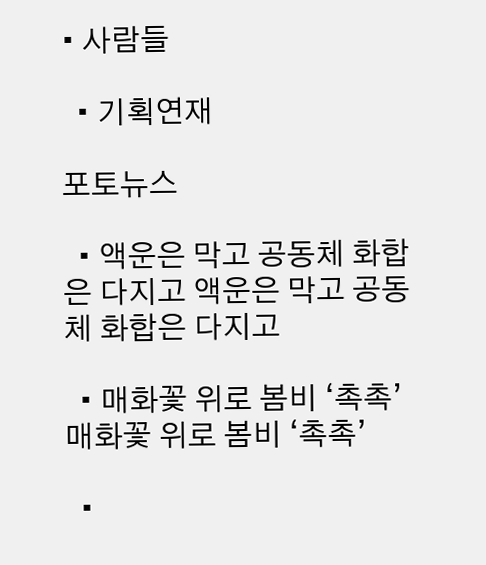• 사람들

  • 기획연재

포토뉴스

  • 액운은 막고 공동체 화합은 다지고 액운은 막고 공동체 화합은 다지고

  • 매화꽃 위로 봄비 ‘촉촉’ 매화꽃 위로 봄비 ‘촉촉’

  •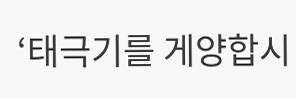‘태극기를 게양합시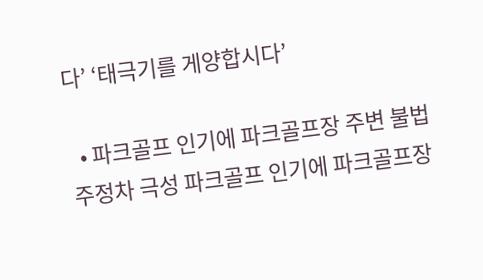다’ ‘태극기를 게양합시다’

  • 파크골프 인기에 파크골프장 주변 불법주정차 극성 파크골프 인기에 파크골프장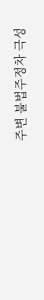주변 불법주정차 극성